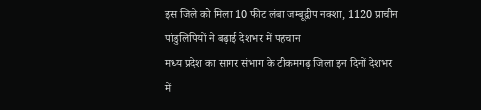इस जिले को मिला 10 फीट लंबा जम्बूद्वीप नक्शा, 1120 प्राचीन पांडुलिपियों ने बढ़ाई देशभर में पहचान
मध्य प्रदेश का सागर संभाग के टीकमगढ़ जिला इन दिनों देशभर में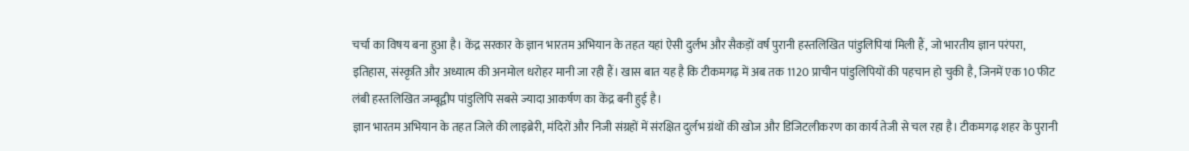चर्चा का विषय बना हुआ है। केंद्र सरकार के ज्ञान भारतम अभियान के तहत यहां ऐसी दुर्लभ और सैकड़ों वर्ष पुरानी हस्तलिखित पांडुलिपियां मिली हैं, जो भारतीय ज्ञान परंपरा, इतिहास, संस्कृति और अध्यात्म की अनमोल धरोहर मानी जा रही हैं। खास बात यह है कि टीकमगढ़ में अब तक 1120 प्राचीन पांडुलिपियों की पहचान हो चुकी है, जिनमें एक 10 फीट लंबी हस्तलिखित जम्बूद्वीप पांडुलिपि सबसे ज्यादा आकर्षण का केंद्र बनी हुई है।
ज्ञान भारतम अभियान के तहत जिले की लाइब्रेरी, मंदिरों और निजी संग्रहों में संरक्षित दुर्लभ ग्रंथों की खोज और डिजिटलीकरण का कार्य तेजी से चल रहा है। टीकमगढ़ शहर के पुरानी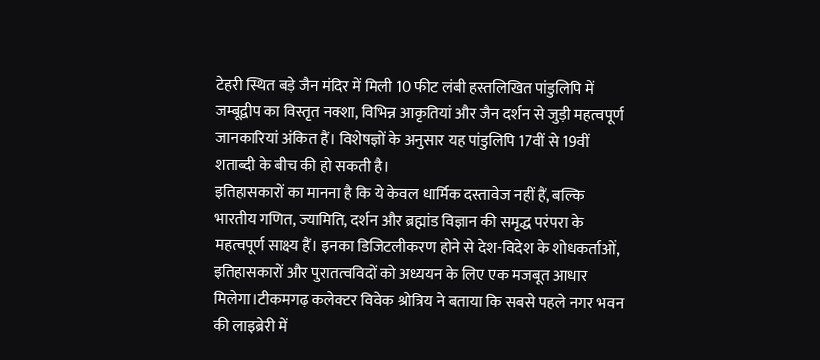टेहरी स्थित बड़े जैन मंदिर में मिली 10 फीट लंबी हस्तलिखित पांडुलिपि में जम्बूद्वीप का विस्तृत नक्शा, विभिन्न आकृतियां और जैन दर्शन से जुड़ी महत्वपूर्ण जानकारियां अंकित हैं। विशेषज्ञों के अनुसार यह पांडुलिपि 17वीं से 19वीं शताब्दी के बीच की हो सकती है।
इतिहासकारों का मानना है कि ये केवल धार्मिक दस्तावेज नहीं हैं, बल्कि भारतीय गणित, ज्यामिति, दर्शन और ब्रह्मांड विज्ञान की समृद्ध परंपरा के महत्वपूर्ण साक्ष्य हैं। इनका डिजिटलीकरण होने से देश-विदेश के शोधकर्ताओं, इतिहासकारों और पुरातत्वविदों को अध्ययन के लिए एक मजबूत आधार मिलेगा।टीकमगढ़ कलेक्टर विवेक श्रोत्रिय ने बताया कि सबसे पहले नगर भवन की लाइब्रेरी में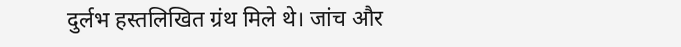दुर्लभ हस्तलिखित ग्रंथ मिले थे। जांच और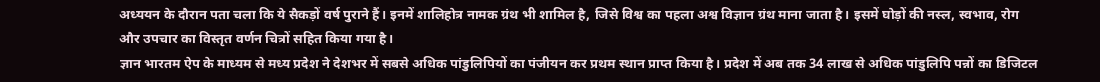अध्ययन के दौरान पता चला कि ये सैकड़ों वर्ष पुराने हैं। इनमें शालिहोत्र नामक ग्रंथ भी शामिल है, जिसे विश्व का पहला अश्व विज्ञान ग्रंथ माना जाता है। इसमें घोड़ों की नस्ल, स्वभाव, रोग और उपचार का विस्तृत वर्णन चित्रों सहित किया गया है।
ज्ञान भारतम ऐप के माध्यम से मध्य प्रदेश ने देशभर में सबसे अधिक पांडुलिपियों का पंजीयन कर प्रथम स्थान प्राप्त किया है। प्रदेश में अब तक 34 लाख से अधिक पांडुलिपि पन्नों का डिजिटल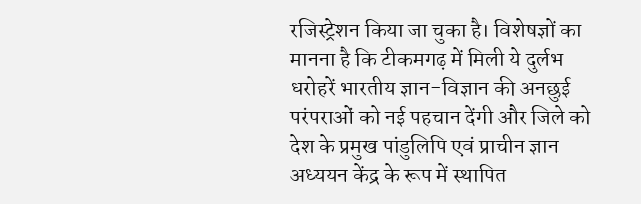रजिस्ट्रेशन किया जा चुका है। विशेषज्ञों का मानना है कि टीकमगढ़ में मिली ये दुर्लभ धरोहरें भारतीय ज्ञान-विज्ञान की अनछुई परंपराओं को नई पहचान देंगी और जिले को देश के प्रमुख पांडुलिपि एवं प्राचीन ज्ञान अध्ययन केंद्र के रूप में स्थापित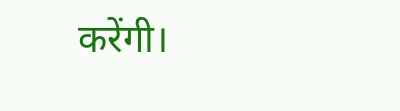करेंगी।